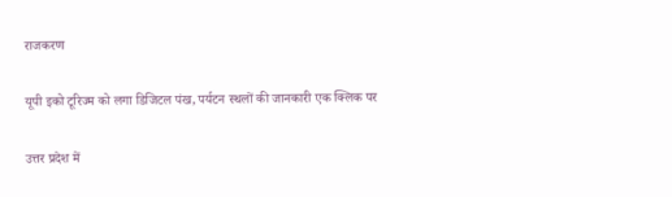राजकरण

यूपी इको टूरिज्म को लगा डिजिटल पंख, पर्यटन स्थलों की जानकारी एक क्लिक पर

उत्तर प्रदेश में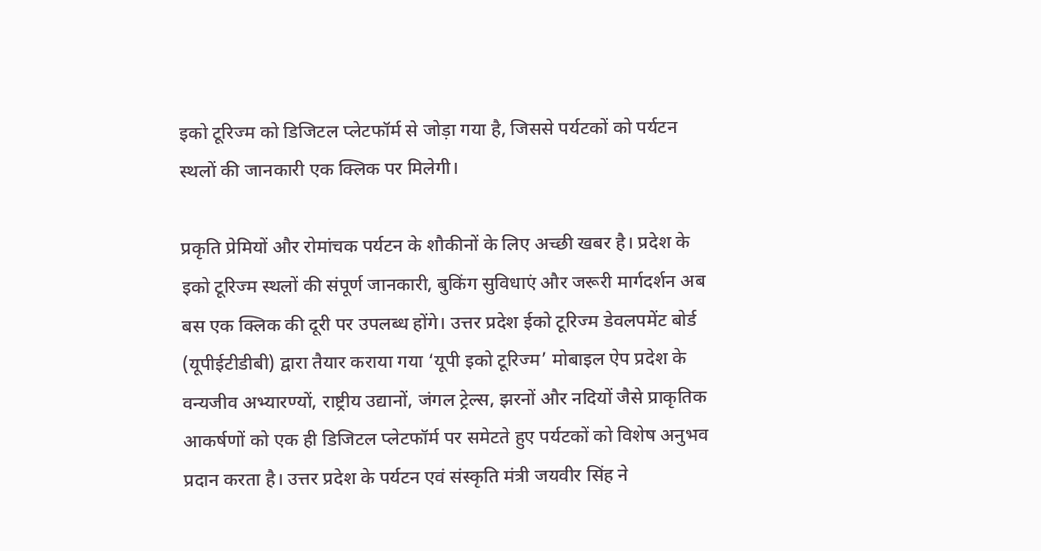इको टूरिज्म को डिजिटल प्लेटफॉर्म से जोड़ा गया है, जिससे पर्यटकों को पर्यटन स्थलों की जानकारी एक क्लिक पर मिलेगी।

प्रकृति प्रेमियों और रोमांचक पर्यटन के शौकीनों के लिए अच्छी खबर है। प्रदेश के इको टूरिज्म स्थलों की संपूर्ण जानकारी, बुकिंग सुविधाएं और जरूरी मार्गदर्शन अब बस एक क्लिक की दूरी पर उपलब्ध होंगे। उत्तर प्रदेश ईको टूरिज्म डेवलपमेंट बोर्ड (यूपीईटीडीबी) द्वारा तैयार कराया गया ‘यूपी इको टूरिज्म’ मोबाइल ऐप प्रदेश के वन्यजीव अभ्यारण्यों, राष्ट्रीय उद्यानों, जंगल ट्रेल्स, झरनों और नदियों जैसे प्राकृतिक आकर्षणों को एक ही डिजिटल प्लेटफॉर्म पर समेटते हुए पर्यटकों को विशेष अनुभव प्रदान करता है। उत्तर प्रदेश के पर्यटन एवं संस्कृति मंत्री जयवीर सिंह ने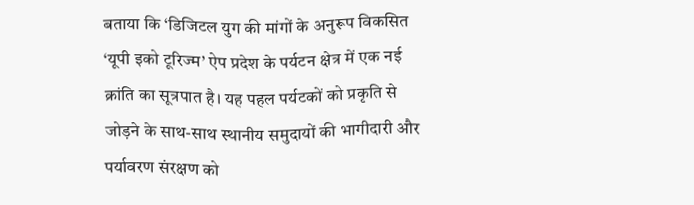बताया कि ‘डिजिटल युग की मांगों के अनुरूप विकसित ‘यूपी इको टूरिज्म’ ऐप प्रदेश के पर्यटन क्षेत्र में एक नई क्रांति का सूत्रपात है। यह पहल पर्यटकों को प्रकृति से जोड़ने के साथ-साथ स्थानीय समुदायों की भागीदारी और पर्यावरण संरक्षण को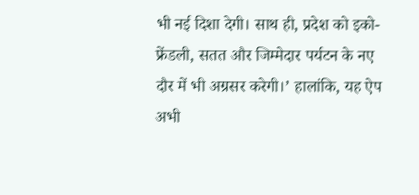भी नई दिशा देगी। साथ ही, प्रदेश को इको- फ्रेंडली, सतत और जिम्मेदार पर्यटन के नए दौर में भी अग्रसर करेगी।’ हालांकि, यह ऐप अभी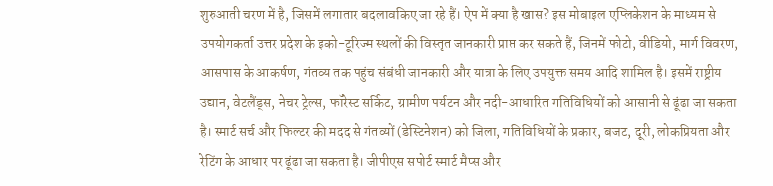शुरुआती चरण में है, जिसमें लगातार बदलावकिए जा रहे हैं। ऐप में क्या है खास? इस मोबाइल एप्लिकेशन के माध्यम से उपयोगकर्ता उत्तर प्रदेश के इको-टूरिज्म स्थलों की विस्तृत जानकारी प्राप्त कर सकते हैं, जिनमें फोटो, वीडियो, मार्ग विवरण, आसपास के आकर्षण, गंतव्य तक पहुंच संबंधी जानकारी और यात्रा के लिए उपयुक्त समय आदि शामिल है। इसमें राष्ट्रीय उद्यान, वेटलैंड्स, नेचर ट्रेल्स, फॉरेस्ट सर्किट, ग्रामीण पर्यटन और नदी-आधारित गतिविधियों को आसानी से ढूंढा जा सकता है। स्मार्ट सर्च और फिल्टर की मदद से गंतव्यों (डेस्टिनेशन) को जिला, गतिविधियों के प्रकार, बजट, दूरी, लोकप्रियता और रेटिंग के आधार पर ढूंढा जा सकता है। जीपीएस सपोर्ट स्मार्ट मैप्स और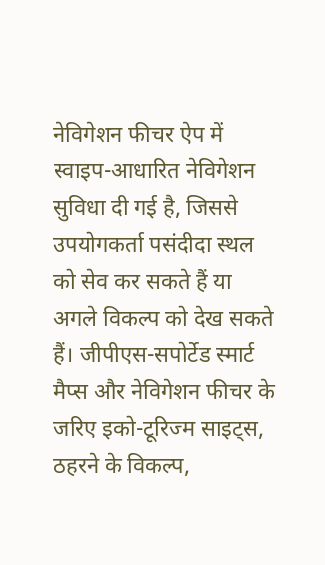नेविगेशन फीचर ऐप में स्वाइप-आधारित नेविगेशन सुविधा दी गई है, जिससे उपयोगकर्ता पसंदीदा स्थल को सेव कर सकते हैं या अगले विकल्प को देख सकते हैं। जीपीएस-सपोर्टेड स्मार्ट मैप्स और नेविगेशन फीचर के जरिए इको-टूरिज्म साइट्स, ठहरने के विकल्प,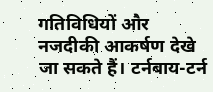गतिविधियों और नजदीकी आकर्षण देखे जा सकते हैं। टर्नबाय-टर्न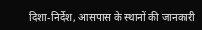दिशा-निर्देश, आसपास के स्थानों की जानकारी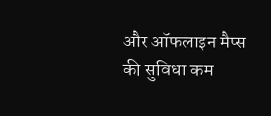और ऑफलाइन मैप्स की सुविधा कम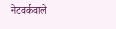नेटवर्कवाले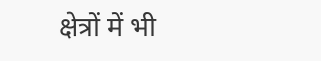क्षेत्रों में भी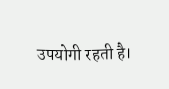उपयोगी रहती है।